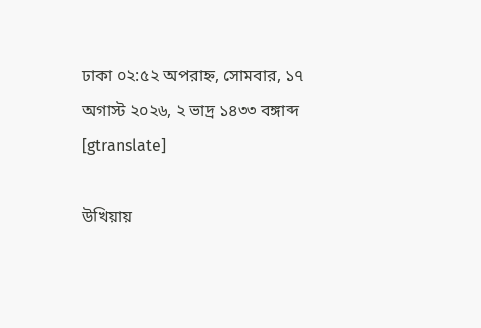ঢাকা ০২:৫২ অপরাহ্ন, সোমবার, ১৭ অগাস্ট ২০২৬, ২ ভাদ্র ১৪৩৩ বঙ্গাব্দ
[gtranslate]

উখিয়ায়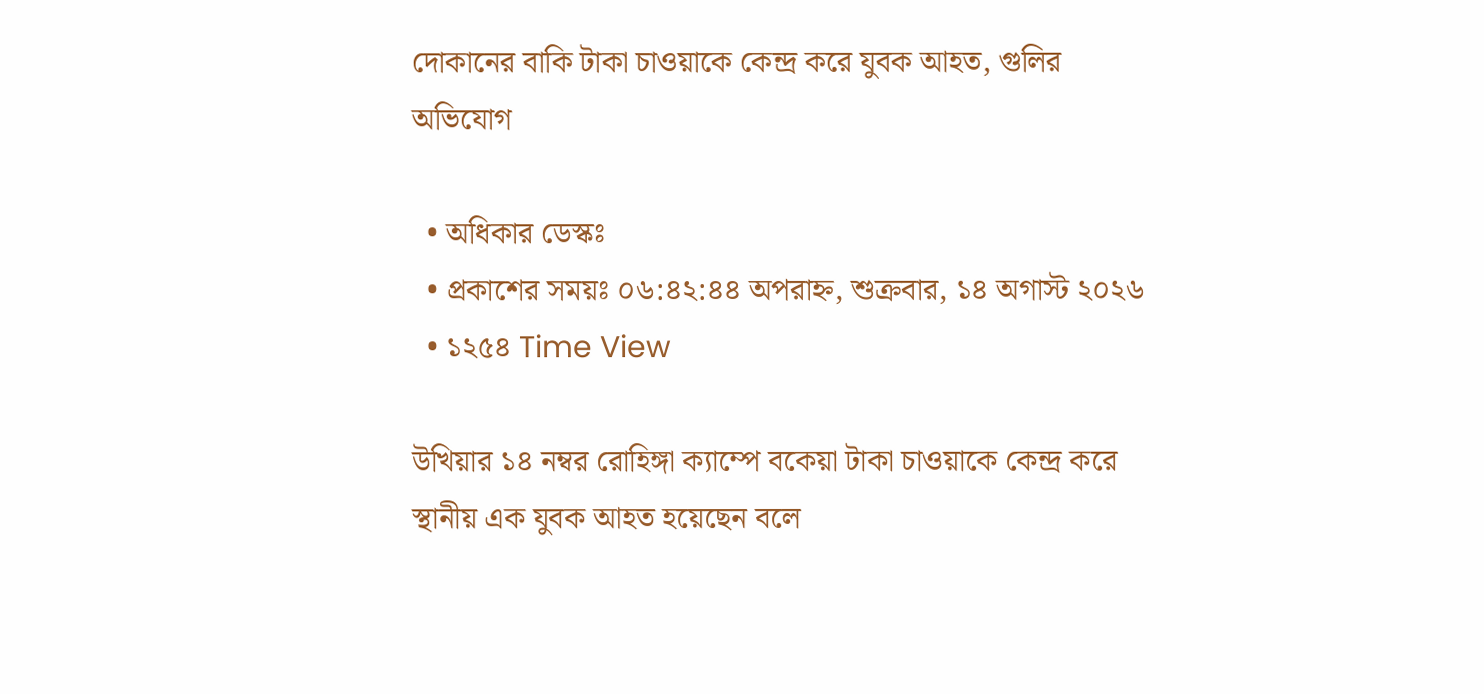দোকানের বাকি টাকা চাওয়াকে কেন্দ্র করে যুবক আহত, গুলির অভিযোগ

  • অধিকার ডেস্কঃ
  • প্রকাশের সময়ঃ ০৬:৪২:৪৪ অপরাহ্ন, শুক্রবার, ১৪ অগাস্ট ২০২৬
  • ১২৫৪ Time View

উখিয়ার ১৪ নম্বর রোহিঙ্গা ক্যাম্পে বকেয়া টাকা চাওয়াকে কেন্দ্র করে স্থানীয় এক যুবক আহত হয়েছেন বলে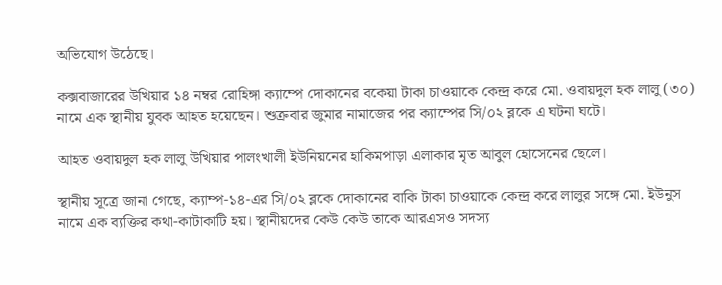অভিযোগ উঠেছে।

কক্সবাজারের উখিয়ার ১৪ নম্বর রোহিঙ্গা ক্যাম্পে দোকানের বকেয়া টাকা চাওয়াকে কেন্দ্র করে মো. ওবায়দুল হক লালু (৩০) নামে এক স্থানীয় যুবক আহত হয়েছেন। শুক্রবার জুমার নামাজের পর ক্যাম্পের সি/০২ ব্লকে এ ঘটনা ঘটে।

আহত ওবায়দুল হক লালু উখিয়ার পালংখালী ইউনিয়নের হাকিমপাড়া এলাকার মৃত আবুল হোসেনের ছেলে।

স্থানীয় সূত্রে জানা গেছে, ক্যাম্প-১৪-এর সি/০২ ব্লকে দোকানের বাকি টাকা চাওয়াকে কেন্দ্র করে লালুর সঙ্গে মো. ইউনুস নামে এক ব্যক্তির কথা-কাটাকাটি হয়। স্থানীয়দের কেউ কেউ তাকে আরএসও সদস্য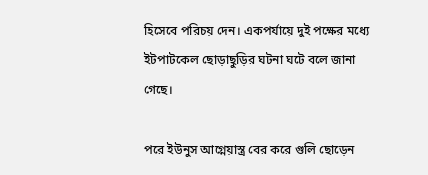হিসেবে পরিচয় দেন। একপর্যায়ে দুই পক্ষের মধ্যে ইটপাটকেল ছোড়াছুড়ির ঘটনা ঘটে বলে জানা গেছে।

পরে ইউনুস আগ্নেয়াস্ত্র বের করে গুলি ছোড়েন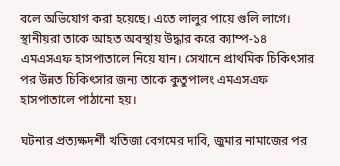বলে অভিযোগ করা হয়েছে। এতে লালুর পায়ে গুলি লাগে। স্থানীয়রা তাকে আহত অবস্থায় উদ্ধার করে ক্যাম্প-১৪ এমএসএফ হাসপাতালে নিয়ে যান। সেখানে প্রাথমিক চিকিৎসার পর উন্নত চিকিৎসার জন্য তাকে কুতুপালং এমএসএফ হাসপাতালে পাঠানো হয়।

ঘটনার প্রত্যক্ষদর্শী খতিজা বেগমের দাবি, জুমার নামাজের পর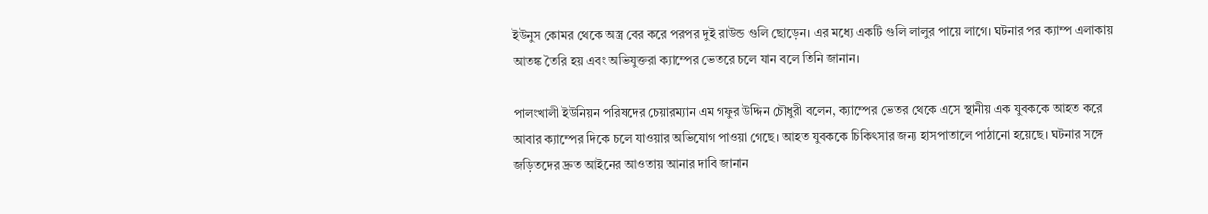ইউনুস কোমর থেকে অস্ত্র বের করে পরপর দুই রাউন্ড গুলি ছোড়েন। এর মধ্যে একটি গুলি লালুর পায়ে লাগে। ঘটনার পর ক্যাম্প এলাকায় আতঙ্ক তৈরি হয় এবং অভিযুক্তরা ক্যাম্পের ভেতরে চলে যান বলে তিনি জানান।

পালংখালী ইউনিয়ন পরিষদের চেয়ারম্যান এম গফুর উদ্দিন চৌধুরী বলেন, ক্যাম্পের ভেতর থেকে এসে স্থানীয় এক যুবককে আহত করে আবার ক্যাম্পের দিকে চলে যাওয়ার অভিযোগ পাওয়া গেছে। আহত যুবককে চিকিৎসার জন্য হাসপাতালে পাঠানো হয়েছে। ঘটনার সঙ্গে জড়িতদের দ্রুত আইনের আওতায় আনার দাবি জানান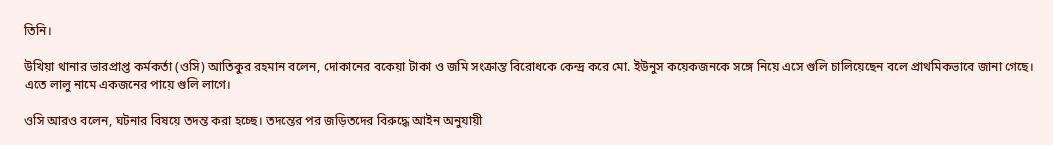তিনি।

উখিয়া থানার ভারপ্রাপ্ত কর্মকর্তা (ওসি) আতিকুর রহমান বলেন, দোকানের বকেয়া টাকা ও জমি সংক্রান্ত বিরোধকে কেন্দ্র করে মো. ইউনুস কয়েকজনকে সঙ্গে নিয়ে এসে গুলি চালিয়েছেন বলে প্রাথমিকভাবে জানা গেছে। এতে লালু নামে একজনের পায়ে গুলি লাগে।

ওসি আরও বলেন, ঘটনার বিষয়ে তদন্ত করা হচ্ছে। তদন্তের পর জড়িতদের বিরুদ্ধে আইন অনুযায়ী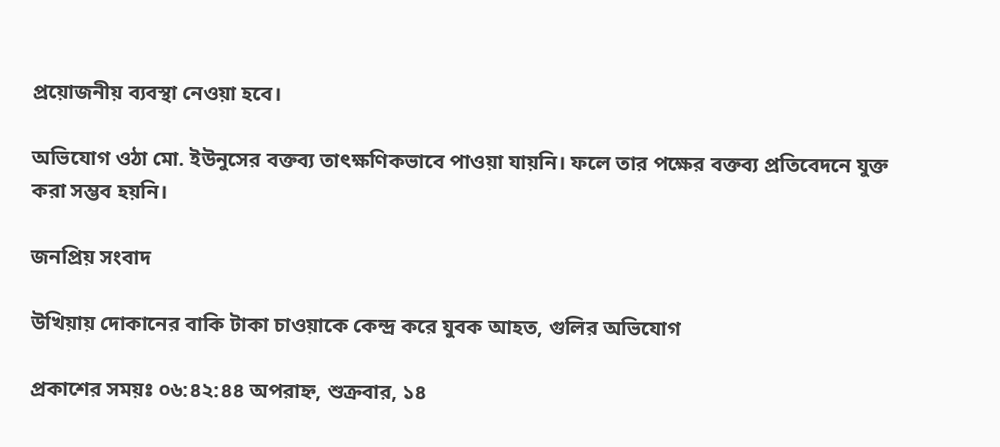প্রয়োজনীয় ব্যবস্থা নেওয়া হবে।

অভিযোগ ওঠা মো. ইউনুসের বক্তব্য তাৎক্ষণিকভাবে পাওয়া যায়নি। ফলে তার পক্ষের বক্তব্য প্রতিবেদনে যুক্ত করা সম্ভব হয়নি।

জনপ্রিয় সংবাদ

উখিয়ায় দোকানের বাকি টাকা চাওয়াকে কেন্দ্র করে যুবক আহত, গুলির অভিযোগ

প্রকাশের সময়ঃ ০৬:৪২:৪৪ অপরাহ্ন, শুক্রবার, ১৪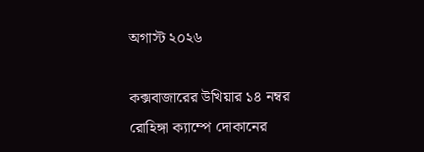অগাস্ট ২০২৬

কক্সবাজারের উখিয়ার ১৪ নম্বর রোহিঙ্গা ক্যাম্পে দোকানের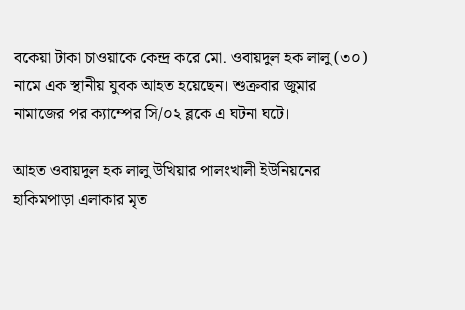বকেয়া টাকা চাওয়াকে কেন্দ্র করে মো. ওবায়দুল হক লালু (৩০) নামে এক স্থানীয় যুবক আহত হয়েছেন। শুক্রবার জুমার নামাজের পর ক্যাম্পের সি/০২ ব্লকে এ ঘটনা ঘটে।

আহত ওবায়দুল হক লালু উখিয়ার পালংখালী ইউনিয়নের হাকিমপাড়া এলাকার মৃত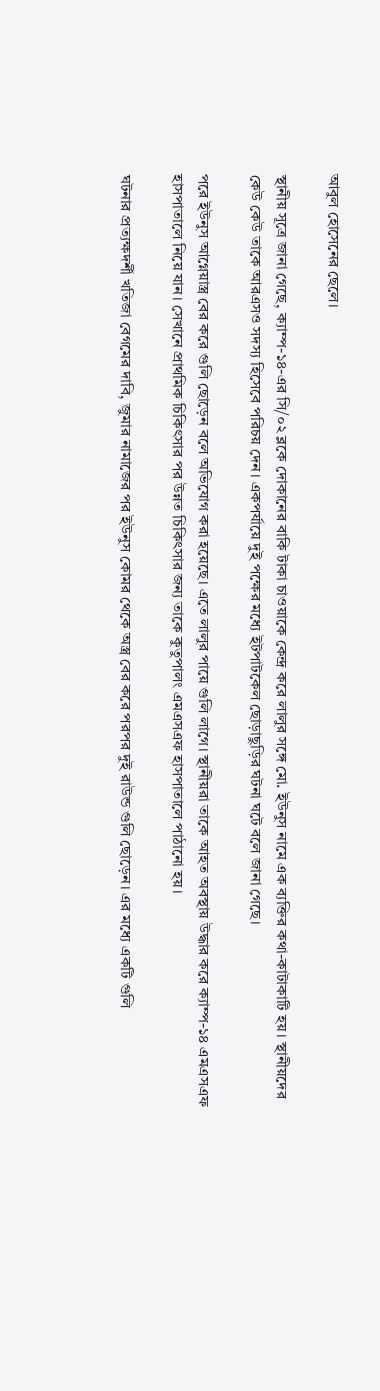আবুল হোসেনের ছেলে।

স্থানীয় সূত্রে জানা গেছে, ক্যাম্প-১৪-এর সি/০২ ব্লকে দোকানের বাকি টাকা চাওয়াকে কেন্দ্র করে লালুর সঙ্গে মো. ইউনুস নামে এক ব্যক্তির কথা-কাটাকাটি হয়। স্থানীয়দের কেউ কেউ তাকে আরএসও সদস্য হিসেবে পরিচয় দেন। একপর্যায়ে দুই পক্ষের মধ্যে ইটপাটকেল ছোড়াছুড়ির ঘটনা ঘটে বলে জানা গেছে।

পরে ইউনুস আগ্নেয়াস্ত্র বের করে গুলি ছোড়েন বলে অভিযোগ করা হয়েছে। এতে লালুর পায়ে গুলি লাগে। স্থানীয়রা তাকে আহত অবস্থায় উদ্ধার করে ক্যাম্প-১৪ এমএসএফ হাসপাতালে নিয়ে যান। সেখানে প্রাথমিক চিকিৎসার পর উন্নত চিকিৎসার জন্য তাকে কুতুপালং এমএসএফ হাসপাতালে পাঠানো হয়।

ঘটনার প্রত্যক্ষদর্শী খতিজা বেগমের দাবি, জুমার নামাজের পর ইউনুস কোমর থেকে অস্ত্র বের করে পরপর দুই রাউন্ড গুলি ছোড়েন। এর মধ্যে একটি গুলি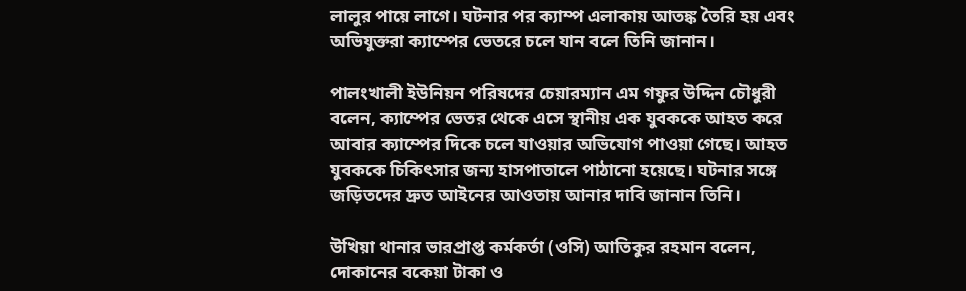লালুর পায়ে লাগে। ঘটনার পর ক্যাম্প এলাকায় আতঙ্ক তৈরি হয় এবং অভিযুক্তরা ক্যাম্পের ভেতরে চলে যান বলে তিনি জানান।

পালংখালী ইউনিয়ন পরিষদের চেয়ারম্যান এম গফুর উদ্দিন চৌধুরী বলেন, ক্যাম্পের ভেতর থেকে এসে স্থানীয় এক যুবককে আহত করে আবার ক্যাম্পের দিকে চলে যাওয়ার অভিযোগ পাওয়া গেছে। আহত যুবককে চিকিৎসার জন্য হাসপাতালে পাঠানো হয়েছে। ঘটনার সঙ্গে জড়িতদের দ্রুত আইনের আওতায় আনার দাবি জানান তিনি।

উখিয়া থানার ভারপ্রাপ্ত কর্মকর্তা (ওসি) আতিকুর রহমান বলেন, দোকানের বকেয়া টাকা ও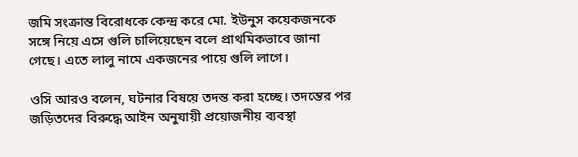জমি সংক্রান্ত বিরোধকে কেন্দ্র করে মো. ইউনুস কয়েকজনকে সঙ্গে নিয়ে এসে গুলি চালিয়েছেন বলে প্রাথমিকভাবে জানা গেছে। এতে লালু নামে একজনের পায়ে গুলি লাগে।

ওসি আরও বলেন, ঘটনার বিষয়ে তদন্ত করা হচ্ছে। তদন্তের পর জড়িতদের বিরুদ্ধে আইন অনুযায়ী প্রয়োজনীয় ব্যবস্থা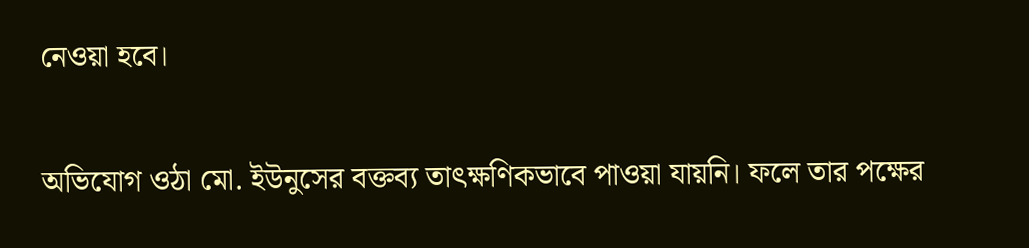নেওয়া হবে।

অভিযোগ ওঠা মো. ইউনুসের বক্তব্য তাৎক্ষণিকভাবে পাওয়া যায়নি। ফলে তার পক্ষের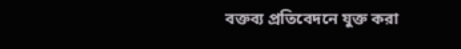বক্তব্য প্রতিবেদনে যুক্ত করা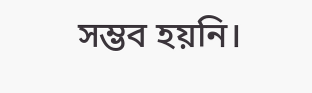সম্ভব হয়নি।